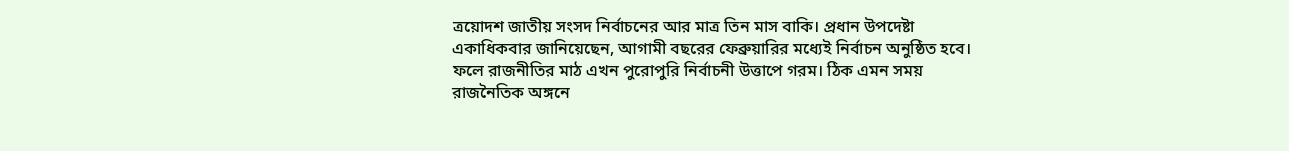ত্রয়োদশ জাতীয় সংসদ নির্বাচনের আর মাত্র তিন মাস বাকি। প্রধান উপদেষ্টা একাধিকবার জানিয়েছেন, আগামী বছরের ফেব্রুয়ারির মধ্যেই নির্বাচন অনুষ্ঠিত হবে। ফলে রাজনীতির মাঠ এখন পুরোপুরি নির্বাচনী উত্তাপে গরম। ঠিক এমন সময় রাজনৈতিক অঙ্গনে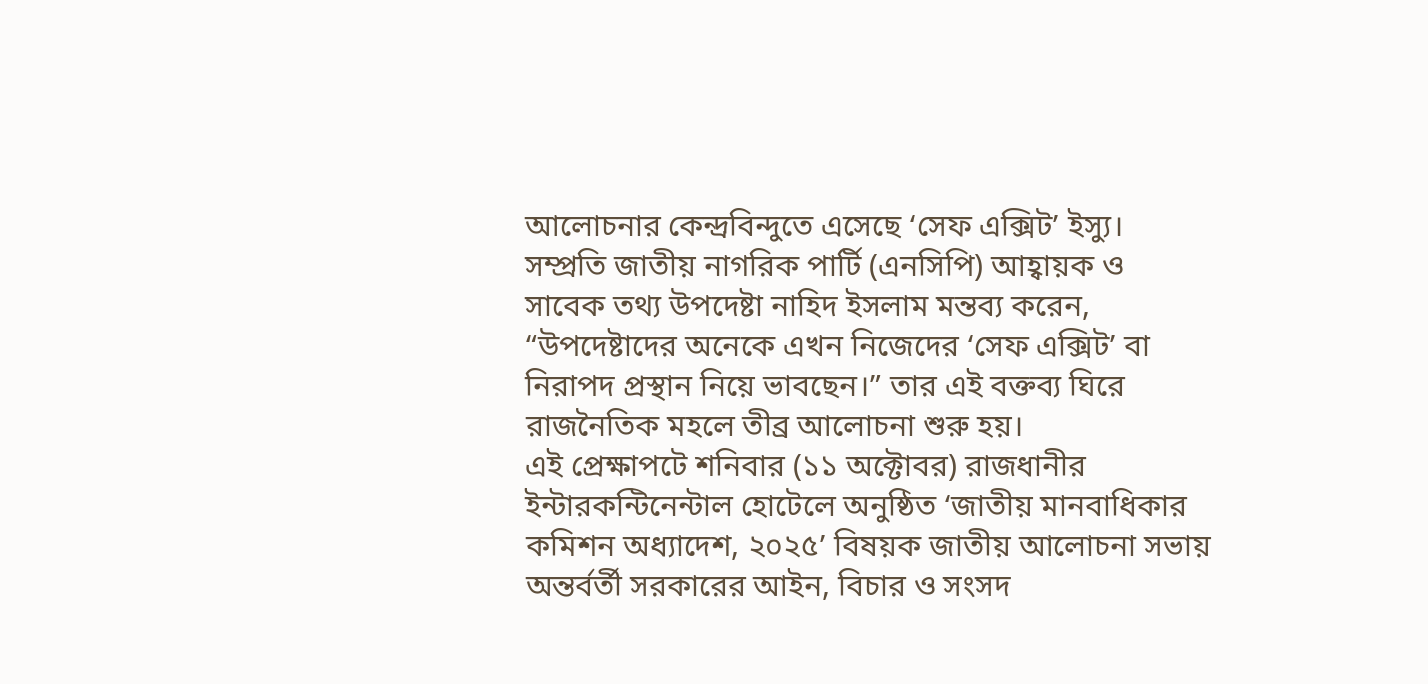আলোচনার কেন্দ্রবিন্দুতে এসেছে ‘সেফ এক্সিট’ ইস্যু।
সম্প্রতি জাতীয় নাগরিক পার্টি (এনসিপি) আহ্বায়ক ও সাবেক তথ্য উপদেষ্টা নাহিদ ইসলাম মন্তব্য করেন, “উপদেষ্টাদের অনেকে এখন নিজেদের ‘সেফ এক্সিট’ বা নিরাপদ প্রস্থান নিয়ে ভাবছেন।” তার এই বক্তব্য ঘিরে রাজনৈতিক মহলে তীব্র আলোচনা শুরু হয়।
এই প্রেক্ষাপটে শনিবার (১১ অক্টোবর) রাজধানীর ইন্টারকন্টিনেন্টাল হোটেলে অনুষ্ঠিত ‘জাতীয় মানবাধিকার কমিশন অধ্যাদেশ, ২০২৫’ বিষয়ক জাতীয় আলোচনা সভায় অন্তর্বর্তী সরকারের আইন, বিচার ও সংসদ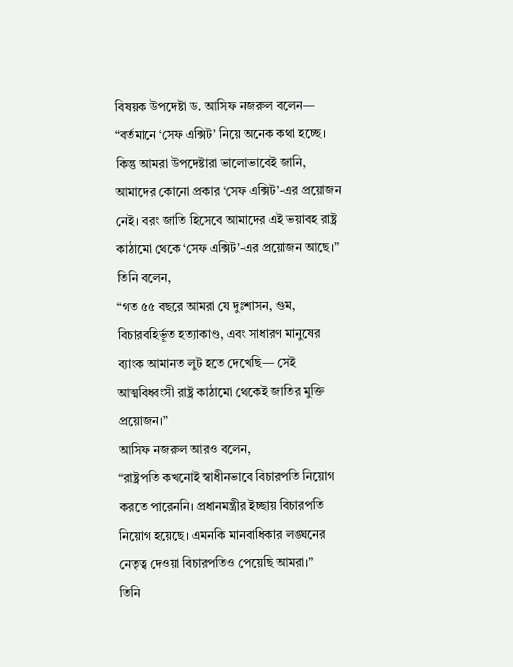বিষয়ক উপদেষ্টা ড. আসিফ নজরুল বলেন—
“বর্তমানে ‘সেফ এক্সিট’ নিয়ে অনেক কথা হচ্ছে। কিন্তু আমরা উপদেষ্টারা ভালোভাবেই জানি, আমাদের কোনো প্রকার ‘সেফ এক্সিট’-এর প্রয়োজন নেই। বরং জাতি হিসেবে আমাদের এই ভয়াবহ রাষ্ট্র কাঠামো থেকে ‘সেফ এক্সিট’-এর প্রয়োজন আছে।”
তিনি বলেন,
“গত ৫৫ বছরে আমরা যে দুঃশাসন, গুম, বিচারবহির্ভূত হত্যাকাণ্ড, এবং সাধারণ মানুষের ব্যাংক আমানত লুট হতে দেখেছি— সেই আত্মবিধ্বংসী রাষ্ট্র কাঠামো থেকেই জাতির মুক্তি প্রয়োজন।”
আসিফ নজরুল আরও বলেন,
“রাষ্ট্রপতি কখনোই স্বাধীনভাবে বিচারপতি নিয়োগ করতে পারেননি। প্রধানমন্ত্রীর ইচ্ছায় বিচারপতি নিয়োগ হয়েছে। এমনকি মানবাধিকার লঙ্ঘনের নেতৃত্ব দেওয়া বিচারপতিও পেয়েছি আমরা।”
তিনি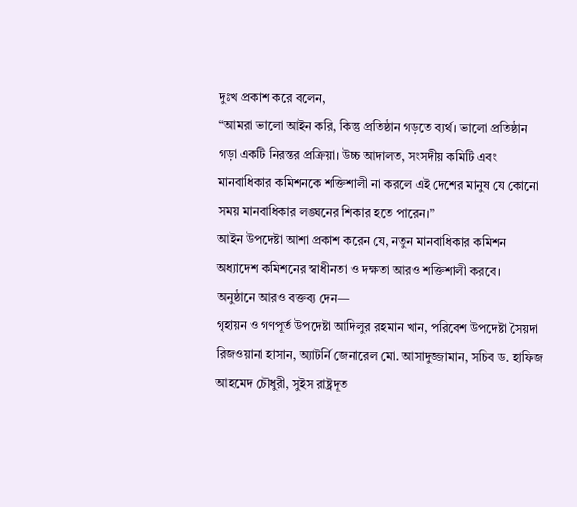দুঃখ প্রকাশ করে বলেন,
“আমরা ভালো আইন করি, কিন্তু প্রতিষ্ঠান গড়তে ব্যর্থ। ভালো প্রতিষ্ঠান গড়া একটি নিরন্তর প্রক্রিয়া। উচ্চ আদালত, সংসদীয় কমিটি এবং মানবাধিকার কমিশনকে শক্তিশালী না করলে এই দেশের মানুষ যে কোনো সময় মানবাধিকার লঙ্ঘনের শিকার হতে পারেন।”
আইন উপদেষ্টা আশা প্রকাশ করেন যে, নতুন মানবাধিকার কমিশন অধ্যাদেশ কমিশনের স্বাধীনতা ও দক্ষতা আরও শক্তিশালী করবে।
অনুষ্ঠানে আরও বক্তব্য দেন—
গৃহায়ন ও গণপূর্ত উপদেষ্টা আদিলুর রহমান খান, পরিবেশ উপদেষ্টা সৈয়দা রিজওয়ানা হাসান, অ্যাটর্নি জেনারেল মো. আসাদুজ্জামান, সচিব ড. হাফিজ আহমেদ চৌধুরী, সুইস রাষ্ট্রদূত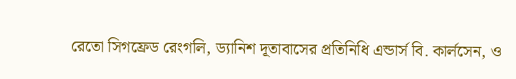রেতো সিগফ্রেড রেংগলি, ড্যানিশ দূতাবাসের প্রতিনিধি এন্ডার্স বি. কার্লসেন, ও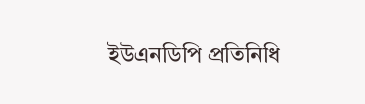ইউএনডিপি প্রতিনিধি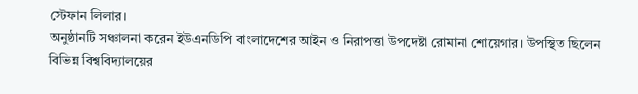স্টেফান লিলার।
অনুষ্ঠানটি সঞ্চালনা করেন ইউএনডিপি বাংলাদেশের আইন ও নিরাপত্তা উপদেষ্টা রোমানা শোয়েগার। উপস্থিত ছিলেন বিভিন্ন বিশ্ববিদ্যালয়ের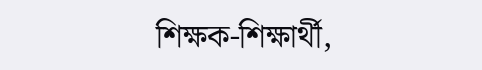শিক্ষক-শিক্ষার্থী,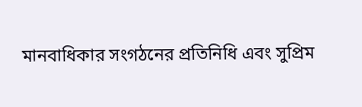মানবাধিকার সংগঠনের প্রতিনিধি এবং সুপ্রিম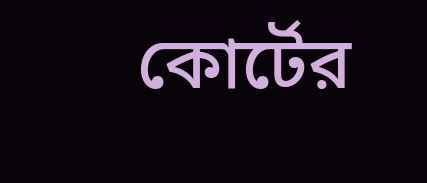কোর্টের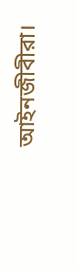আইনজীবীরা।